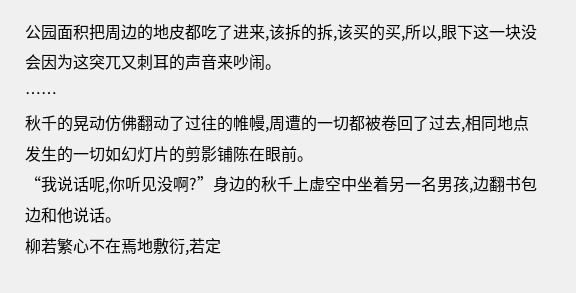公园面积把周边的地皮都吃了进来,该拆的拆,该买的买,所以,眼下这一块没
会因为这突兀又刺耳的声音来吵闹。
……
秋千的晃动仿佛翻动了过往的帷幔,周遭的一切都被卷回了过去,相同地点发生的一切如幻灯片的剪影铺陈在眼前。
“我说话呢,你听见没啊?”身边的秋千上虚空中坐着另一名男孩,边翻书包边和他说话。
柳若繁心不在焉地敷衍,若定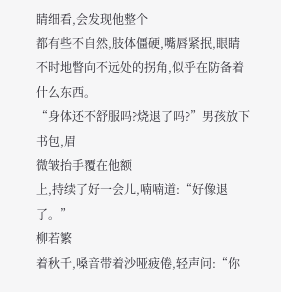睛细看,会发现他整个
都有些不自然,肢体僵硬,嘴唇紧抿,眼睛不时地瞥向不远处的拐角,似乎在防备着什么东西。
“身体还不舒服吗?烧退了吗?”男孩放下书包,眉
微皱抬手覆在他额
上,持续了好一会儿,喃喃道:“好像退了。”
柳若繁
着秋千,嗓音带着沙哑疲倦,轻声问:“你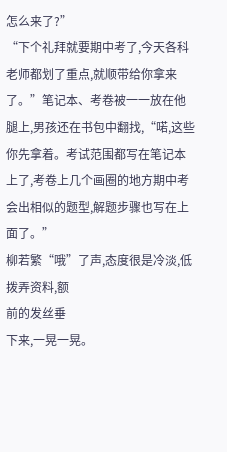怎么来了?”
“下个礼拜就要期中考了,今天各科老师都划了重点,就顺带给你拿来了。”笔记本、考卷被一一放在他腿上,男孩还在书包中翻找,“喏,这些你先拿着。考试范围都写在笔记本上了,考卷上几个画圈的地方期中考会出相似的题型,解题步骤也写在上面了。”
柳若繁“哦”了声,态度很是冷淡,低
拨弄资料,额
前的发丝垂
下来,一晃一晃。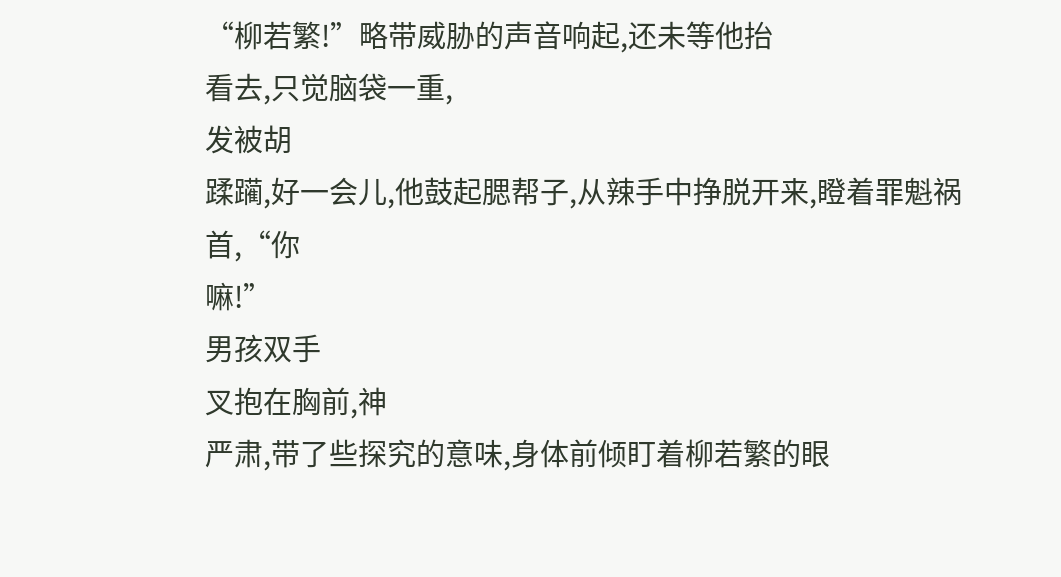“柳若繁!”略带威胁的声音响起,还未等他抬
看去,只觉脑袋一重,
发被胡
蹂躏,好一会儿,他鼓起腮帮子,从辣手中挣脱开来,瞪着罪魁祸首,“你
嘛!”
男孩双手
叉抱在胸前,神
严肃,带了些探究的意味,身体前倾盯着柳若繁的眼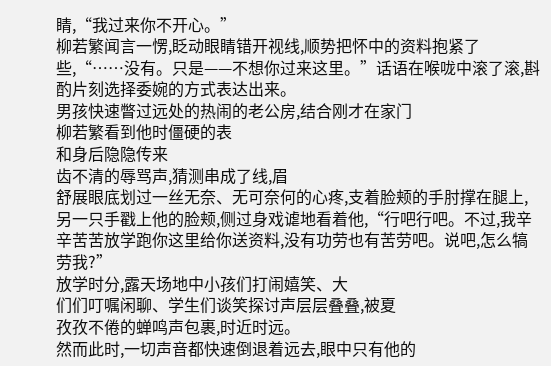睛,“我过来你不开心。”
柳若繁闻言一愣,眨动眼睛错开视线,顺势把怀中的资料抱紧了些,“……没有。只是——不想你过来这里。”话语在喉咙中滚了滚,斟酌片刻选择委婉的方式表达出来。
男孩快速瞥过远处的热闹的老公房,结合刚才在家门
柳若繁看到他时僵硬的表
和身后隐隐传来
齿不清的辱骂声,猜测串成了线,眉
舒展眼底划过一丝无奈、无可奈何的心疼,支着脸颊的手肘撑在腿上,另一只手戳上他的脸颊,侧过身戏谑地看着他,“行吧行吧。不过,我辛辛苦苦放学跑你这里给你送资料,没有功劳也有苦劳吧。说吧,怎么犒劳我?”
放学时分,露天场地中小孩们打闹嬉笑、大
们们叮嘱闲聊、学生们谈笑探讨声层层叠叠,被夏
孜孜不倦的蝉鸣声包裹,时近时远。
然而此时,一切声音都快速倒退着远去,眼中只有他的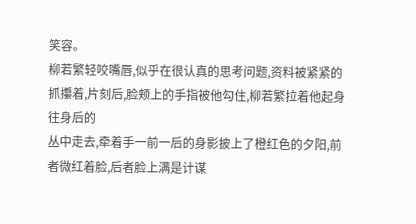笑容。
柳若繁轻咬嘴唇,似乎在很认真的思考问题,资料被紧紧的抓攥着,片刻后,脸颊上的手指被他勾住,柳若繁拉着他起身往身后的
丛中走去,牵着手一前一后的身影披上了橙红色的夕阳,前者微红着脸,后者脸上满是计谋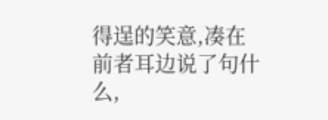得逞的笑意,凑在前者耳边说了句什么,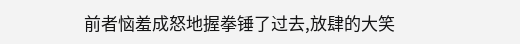前者恼羞成怒地握拳锤了过去,放肆的大笑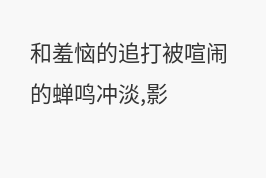和羞恼的追打被喧闹的蝉鸣冲淡,影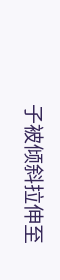子被倾斜拉伸至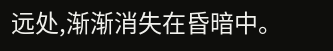远处,渐渐消失在昏暗中。